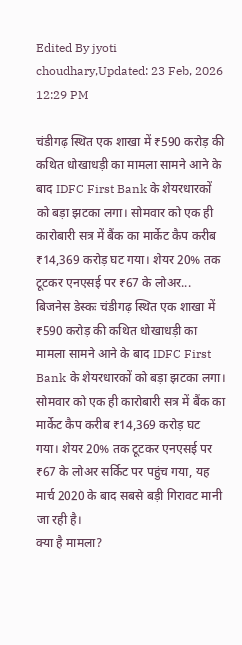Edited By jyoti choudhary,Updated: 23 Feb, 2026 12:29 PM

चंडीगढ़ स्थित एक शाखा में ₹590 करोड़ की कथित धोखाधड़ी का मामला सामने आने के बाद IDFC First Bank के शेयरधारकों को बड़ा झटका लगा। सोमवार को एक ही कारोबारी सत्र में बैंक का मार्केट कैप करीब ₹14,369 करोड़ घट गया। शेयर 20% तक टूटकर एनएसई पर ₹67 के लोअर...
बिजनेस डेस्कः चंडीगढ़ स्थित एक शाखा में ₹590 करोड़ की कथित धोखाधड़ी का मामला सामने आने के बाद IDFC First Bank के शेयरधारकों को बड़ा झटका लगा। सोमवार को एक ही कारोबारी सत्र में बैंक का मार्केट कैप करीब ₹14,369 करोड़ घट गया। शेयर 20% तक टूटकर एनएसई पर ₹67 के लोअर सर्किट पर पहुंच गया, यह मार्च 2020 के बाद सबसे बड़ी गिरावट मानी जा रही है।
क्या है मामला?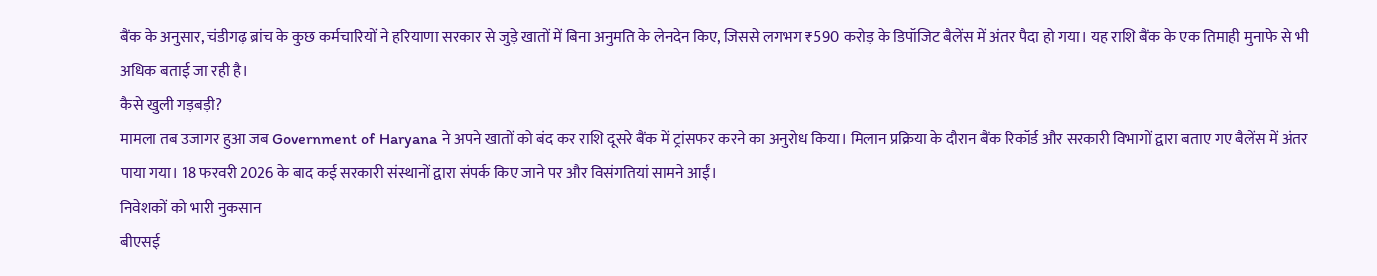बैंक के अनुसार, चंडीगढ़ ब्रांच के कुछ कर्मचारियों ने हरियाणा सरकार से जुड़े खातों में बिना अनुमति के लेनदेन किए, जिससे लगभग ₹590 करोड़ के डिपॉजिट बैलेंस में अंतर पैदा हो गया। यह राशि बैंक के एक तिमाही मुनाफे से भी अधिक बताई जा रही है।
कैसे खुली गड़बड़ी?
मामला तब उजागर हुआ जब Government of Haryana ने अपने खातों को बंद कर राशि दूसरे बैंक में ट्रांसफर करने का अनुरोध किया। मिलान प्रक्रिया के दौरान बैंक रिकॉर्ड और सरकारी विभागों द्वारा बताए गए बैलेंस में अंतर पाया गया। 18 फरवरी 2026 के बाद कई सरकारी संस्थानों द्वारा संपर्क किए जाने पर और विसंगतियां सामने आईं।
निवेशकों को भारी नुकसान
बीएसई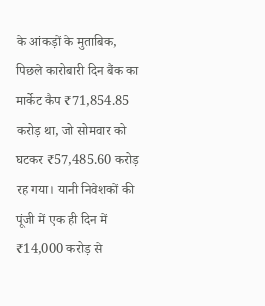के आंकड़ों के मुताबिक, पिछले कारोबारी दिन बैंक का मार्केट कैप ₹71,854.85 करोड़ था, जो सोमवार को घटकर ₹57,485.60 करोड़ रह गया। यानी निवेशकों की पूंजी में एक ही दिन में ₹14,000 करोड़ से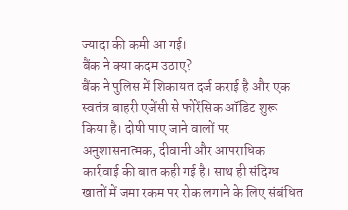ज्यादा की कमी आ गई।
बैंक ने क्या कदम उठाए?
बैंक ने पुलिस में शिकायत दर्ज कराई है और एक स्वतंत्र बाहरी एजेंसी से फोरेंसिक ऑडिट शुरू किया है। दोषी पाए जाने वालों पर अनुशासनात्मक, दीवानी और आपराधिक कार्रवाई की बात कही गई है। साथ ही संदिग्ध खातों में जमा रकम पर रोक लगाने के लिए संबंधित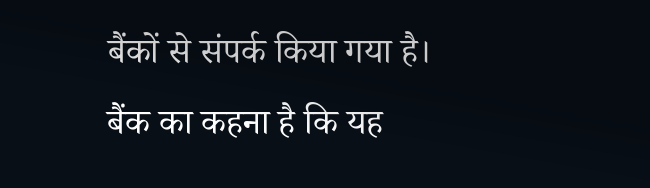बैंकों से संपर्क किया गया है।
बैंक का कहना है कि यह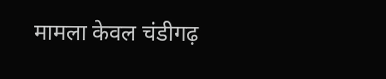मामला केवल चंडीगढ़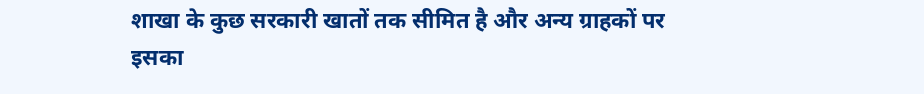शाखा के कुछ सरकारी खातों तक सीमित है और अन्य ग्राहकों पर इसका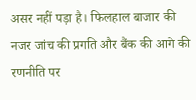असर नहीं पड़ा है। फिलहाल बाजार की नजर जांच की प्रगति और बैंक की आगे की रणनीति पर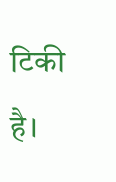टिकी है।